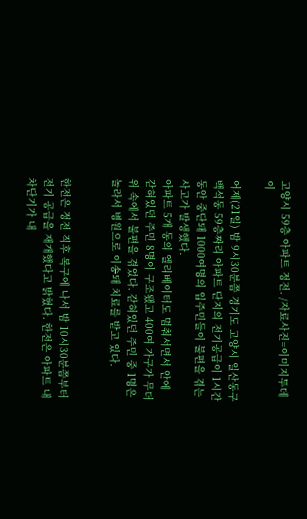고양시 59층 아파트 정전. /자료사진=이미지투데이

어제(21일) 밤 9시30분쯤 경기도 고양시 일산동구 백석동 59층짜리 아파트 단지의 전기공급이 1시간동안 중단돼 1000여명의 입주민들이 불편을 겪는 사고가 발생했다.
아파트 5개 동의 엘리베이터도 멈춰서면서 안에 갇혀있던 주민 8명이 구조됐고 400여 가구가 무더위 속에서 불편을 겪었다. 갇혀있던 주민 중 1명은 놀라서 병원으로 이송돼 치료를 받고 있다.


한전은 정전 직후 복구에 나서 밤 10시30분쯤부터 전기 공급을 재개했다고 밝혔다. 한전은 아파트 내 차단기가 내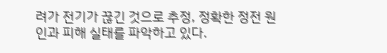려가 전기가 끊긴 것으로 추정, 정확한 정전 원인과 피해 실태를 파악하고 있다.